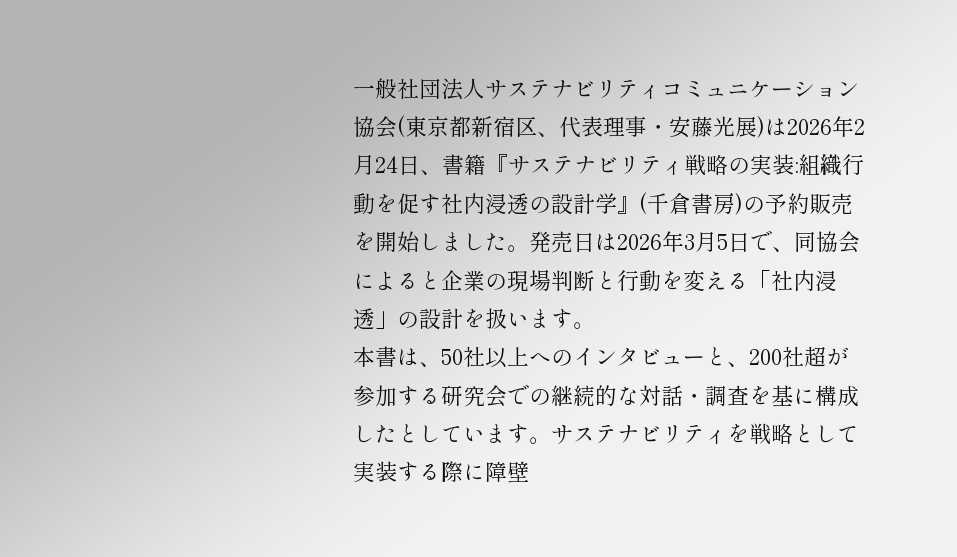一般社団法人サステナビリティコミュニケーション協会(東京都新宿区、代表理事・安藤光展)は2026年2月24日、書籍『サステナビリティ戦略の実装:組織行動を促す社内浸透の設計学』(千倉書房)の予約販売を開始しました。発売日は2026年3月5日で、同協会によると企業の現場判断と行動を変える「社内浸透」の設計を扱います。
本書は、50社以上へのインタビューと、200社超が参加する研究会での継続的な対話・調査を基に構成したとしています。サステナビリティを戦略として実装する際に障壁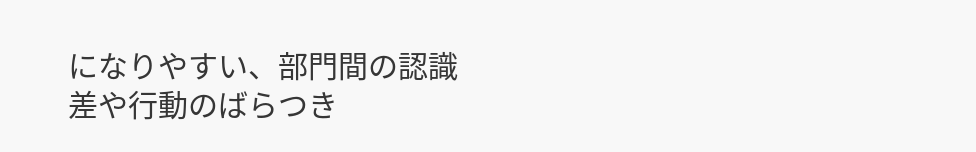になりやすい、部門間の認識差や行動のばらつき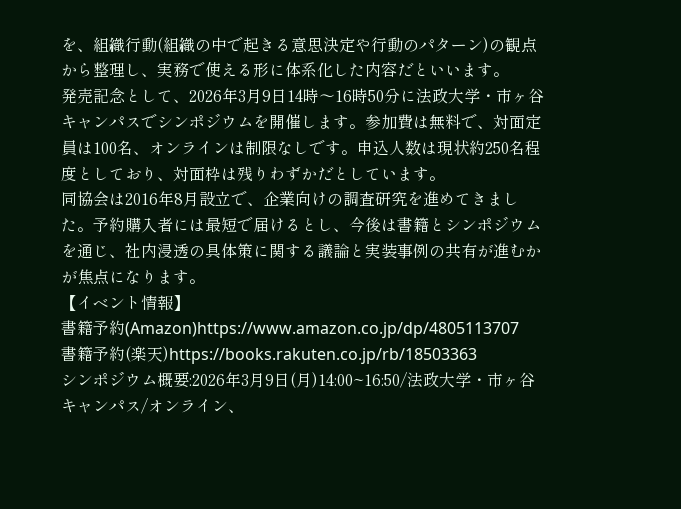を、組織行動(組織の中で起きる意思決定や行動のパターン)の観点から整理し、実務で使える形に体系化した内容だといいます。
発売記念として、2026年3月9日14時〜16時50分に法政大学・市ヶ谷キャンパスでシンポジウムを開催します。参加費は無料で、対面定員は100名、オンラインは制限なしです。申込人数は現状約250名程度としており、対面枠は残りわずかだとしています。
同協会は2016年8月設立で、企業向けの調査研究を進めてきました。予約購入者には最短で届けるとし、今後は書籍とシンポジウムを通じ、社内浸透の具体策に関する議論と実装事例の共有が進むかが焦点になります。
【イベント情報】
書籍予約(Amazon)https://www.amazon.co.jp/dp/4805113707
書籍予約(楽天)https://books.rakuten.co.jp/rb/18503363
シンポジウム概要:2026年3月9日(月)14:00~16:50/法政大学・市ヶ谷キャンパス/オンライン、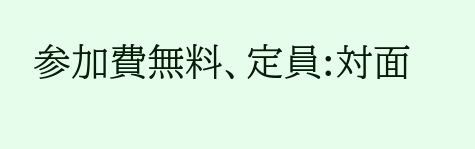参加費無料、定員:対面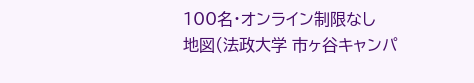100名・オンライン制限なし
地図(法政大学 市ヶ谷キャンパ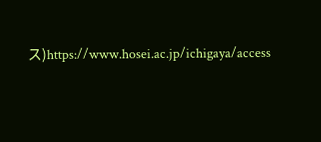ス)https://www.hosei.ac.jp/ichigaya/access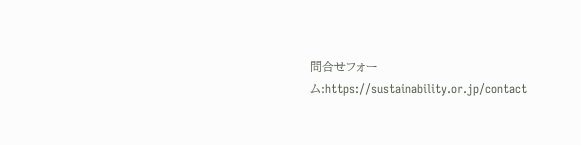問合せフォーム:https://sustainability.or.jp/contact